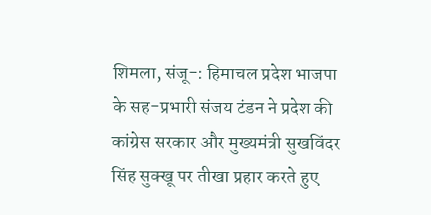शिमला, संजू-: हिमाचल प्रदेश भाजपा के सह-प्रभारी संजय टंडन ने प्रदेश की कांग्रेस सरकार और मुख्यमंत्री सुखविंदर सिंह सुक्खू पर तीखा प्रहार करते हुए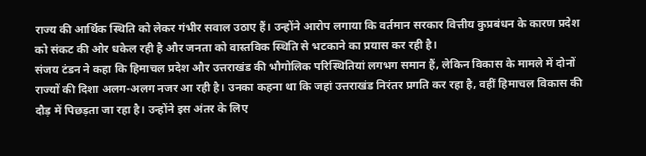राज्य की आर्थिक स्थिति को लेकर गंभीर सवाल उठाए हैं। उन्होंने आरोप लगाया कि वर्तमान सरकार वित्तीय कुप्रबंधन के कारण प्रदेश को संकट की ओर धकेल रही है और जनता को वास्तविक स्थिति से भटकाने का प्रयास कर रही है।
संजय टंडन ने कहा कि हिमाचल प्रदेश और उत्तराखंड की भौगोलिक परिस्थितियां लगभग समान हैं, लेकिन विकास के मामले में दोनों राज्यों की दिशा अलग-अलग नजर आ रही है। उनका कहना था कि जहां उत्तराखंड निरंतर प्रगति कर रहा है, वहीं हिमाचल विकास की दौड़ में पिछड़ता जा रहा है। उन्होंने इस अंतर के लिए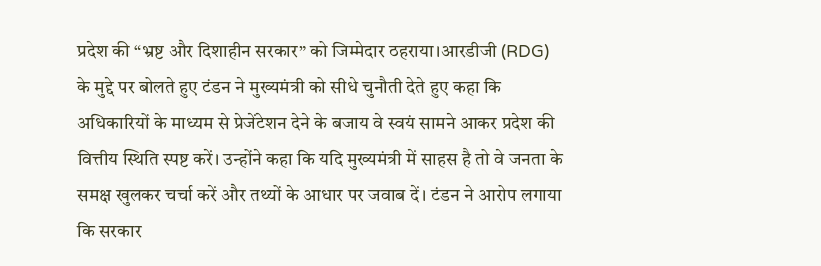प्रदेश की “भ्रष्ट और दिशाहीन सरकार” को जिम्मेदार ठहराया।आरडीजी (RDG) के मुद्दे पर बोलते हुए टंडन ने मुख्यमंत्री को सीधे चुनौती देते हुए कहा कि अधिकारियों के माध्यम से प्रेजेंटेशन देने के बजाय वे स्वयं सामने आकर प्रदेश की वित्तीय स्थिति स्पष्ट करें। उन्होंने कहा कि यदि मुख्यमंत्री में साहस है तो वे जनता के समक्ष खुलकर चर्चा करें और तथ्यों के आधार पर जवाब दें। टंडन ने आरोप लगाया कि सरकार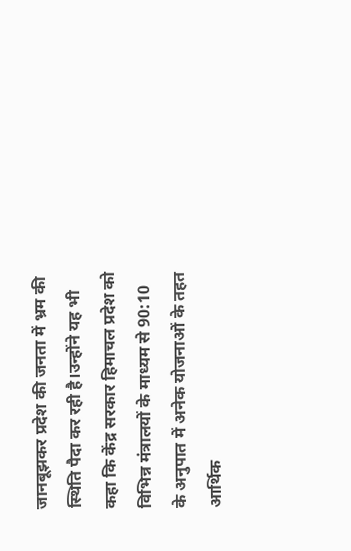जानबूझकर प्रदेश की जनता में भ्रम की स्थिति पैदा कर रही है।उन्होंने यह भी कहा कि केंद्र सरकार हिमाचल प्रदेश को विभिन्न मंत्रालयों के माध्यम से 90:10 के अनुपात में अनेक योजनाओं के तहत आर्थिक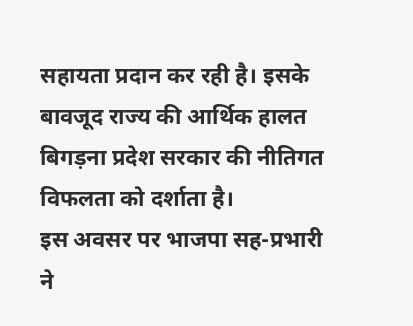सहायता प्रदान कर रही है। इसके बावजूद राज्य की आर्थिक हालत बिगड़ना प्रदेश सरकार की नीतिगत विफलता को दर्शाता है।
इस अवसर पर भाजपा सह-प्रभारी ने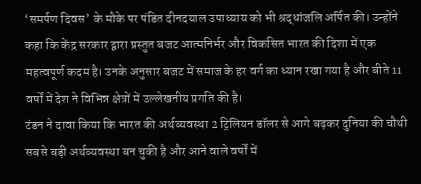‘समर्पण दिवस’ के मौके पर पंडित दीनदयाल उपाध्याय को भी श्रद्धांजलि अर्पित की। उन्होंने कहा कि केंद्र सरकार द्वारा प्रस्तुत बजट आत्मनिर्भर और विकसित भारत की दिशा में एक महत्वपूर्ण कदम है। उनके अनुसार बजट में समाज के हर वर्ग का ध्यान रखा गया है और बीते 11 वर्षों में देश ने विभिन्न क्षेत्रों में उल्लेखनीय प्रगति की है।
टंडन ने दावा किया कि भारत की अर्थव्यवस्था 2 ट्रिलियन डॉलर से आगे बढ़कर दुनिया की चौथी सबसे बड़ी अर्थव्यवस्था बन चुकी है और आने वाले वर्षों में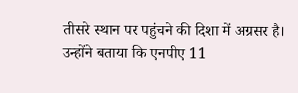तीसरे स्थान पर पहुंचने की दिशा में अग्रसर है। उन्होंने बताया कि एनपीए 11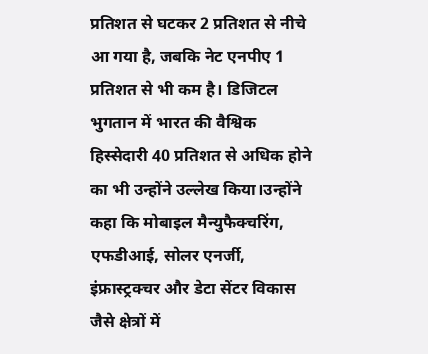प्रतिशत से घटकर 2 प्रतिशत से नीचे आ गया है, जबकि नेट एनपीए 1 प्रतिशत से भी कम है। डिजिटल भुगतान में भारत की वैश्विक हिस्सेदारी 40 प्रतिशत से अधिक होने का भी उन्होंने उल्लेख किया।उन्होंने कहा कि मोबाइल मैन्युफैक्चरिंग, एफडीआई, सोलर एनर्जी, इंफ्रास्ट्रक्चर और डेटा सेंटर विकास जैसे क्षेत्रों में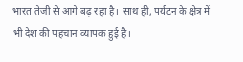भारत तेजी से आगे बढ़ रहा है। साथ ही, पर्यटन के क्षेत्र में भी देश की पहचान व्यापक हुई है।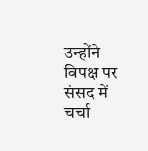उन्होंने विपक्ष पर संसद में चर्चा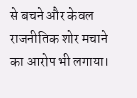से बचने और केवल राजनीतिक शोर मचाने का आरोप भी लगाया।